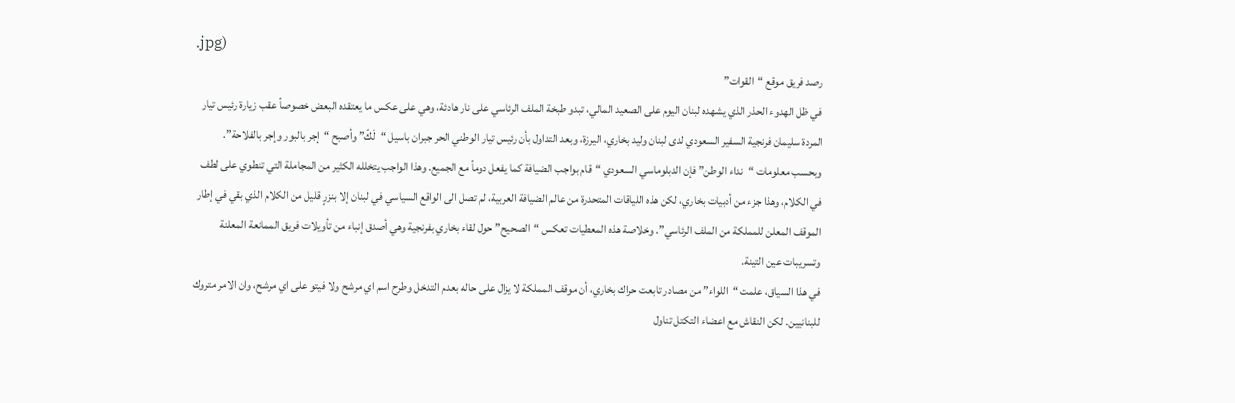.jpg)
رصد فريق موقع “القوات”
في ظل الهدوء الحذر الذي يشهده لبنان اليوم على الصعيد المالي، تبدو طبخة الملف الرئاسي على نار هادئة، وهي على عكس ما يعتقده البعض خصوصاً عقب زيارة رئيس تيار المردة سليمان فرنجية السفير السعودي لدى لبنان وليد بخاري، اليرزة، وبعد التداول بأن رئيس تيار الوطني الحر جبران باسيل “لَكّ” وأصبح “إجر بالبور وإجر بالفلاحة”.
وبحسب معلومات “نداء الوطن” فإن الدبلوماسي السعودي “قام بواجب الضيافة كما يفعل دوماً مع الجميع. وهذا الواجب يتخلله الكثير من المجاملة التي تنطوي على لطف في الكلام، وهذا جزء من أدبيات بخاري، لكن هذه اللياقات المتحدرة من عالم الضيافة العربية، لم تصل الى الواقع السياسي في لبنان إلا بنزرٍ قليل من الكلام الذي بقي في إطار الموقف المعلن للمملكة من الملف الرئاسي”. وخلاصة هذه المعطيات تعكس “الصحيح” حول لقاء بخاري بفرنجية وهي أصدق إنباء من تأويلات فريق الممانعة المعلنة وتسريبات عين التينة.
في هذا السياق، علمت “اللواء” من مصادر تابعت حراك بخاري، أن موقف المملكة لا يزال على حاله بعدم التدخل وطرح اسم اي مرشح ولا فيتو على اي مرشح، وان الامر متروك للبنانيين. لكن النقاش مع اعضاء التكتل تناول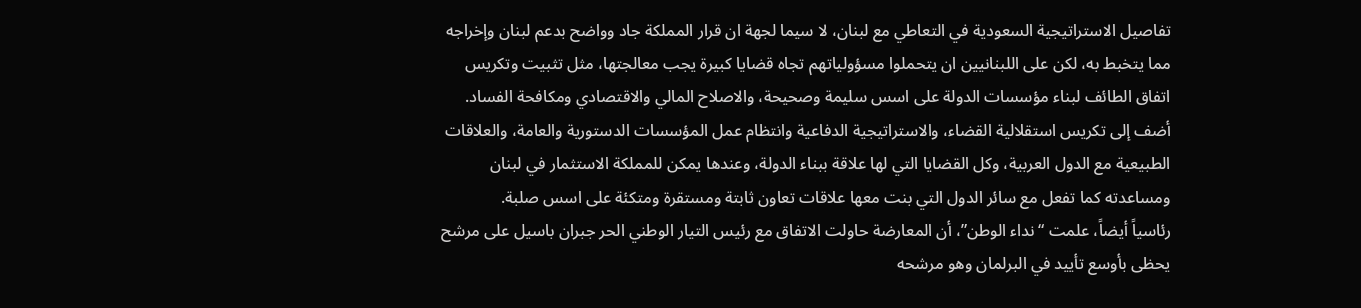تفاصيل الاستراتيجية السعودية في التعاطي مع لبنان، لا سيما لجهة ان قرار المملكة جاد وواضح بدعم لبنان وإخراجه مما يتخبط به، لكن على اللبنانيين ان يتحملوا مسؤولياتهم تجاه قضايا كبيرة يجب معالجتها، مثل تثبيت وتكريس اتفاق الطائف لبناء مؤسسات الدولة على اسس سليمة وصحيحة، والاصلاح المالي والاقتصادي ومكافحة الفساد. أضف إلى تكريس استقلالية القضاء، والاستراتيجية الدفاعية وانتظام عمل المؤسسات الدستورية والعامة، والعلاقات الطبيعية مع الدول العربية، وكل القضايا التي لها علاقة ببناء الدولة، وعندها يمكن للمملكة الاستثمار في لبنان ومساعدته كما تفعل مع سائر الدول التي بنت معها علاقات تعاون ثابتة ومستقرة ومتكئة على اسس صلبة.
رئاسياً أيضاً، علمت “نداء الوطن”، أن المعارضة حاولت الاتفاق مع رئيس التيار الوطني الحر جبران باسيل على مرشح يحظى بأوسع تأييد في البرلمان وهو مرشحه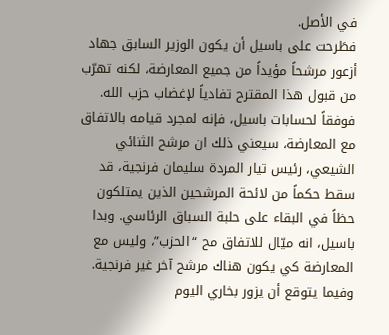في الأصل.
فطَرحت على باسيل أن يكون الوزير السابق جهاد أزعور مرشحاً مؤيداً من جميع المعارضة، لكنه تهرّب من قبول هذا المقترح تفادياً لإغضاب حزب الله. فوفقاً لحسابات باسيل، فإنه لمجرد قيامه بالاتفاق مع المعارضة، سيعني ذلك ان مرشح الثنائي الشيعي، رئيس تيار المردة سليمان فرنجية، قد سقط حكماً من لائحة المرشحين الذين يمتلكون حظاً في البقاء على حلبة السباق الرئاسي. وبدا باسيل، انه ميّال للاتفاق مح “الحزب”، وليس مع المعارضة كي يكون هناك مرشح آخر غير فرنجية.
وفيما يتوقع أن يزور بخاري اليوم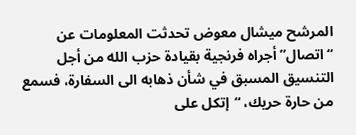المرشح ميشال معوض تحدثت المعلومات عن “اتصال” أجراه فرنجية بقيادة حزب الله من أجل التنسيق المسبق في شأن ذهابه الى السفارة، فسمع من حارة حريك، “إتكل على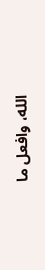الله، وافعل ما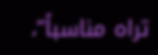تراه مناسباً”،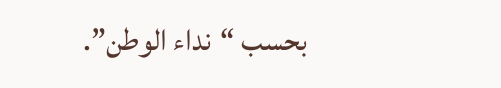بحسب “نداء الوطن”.